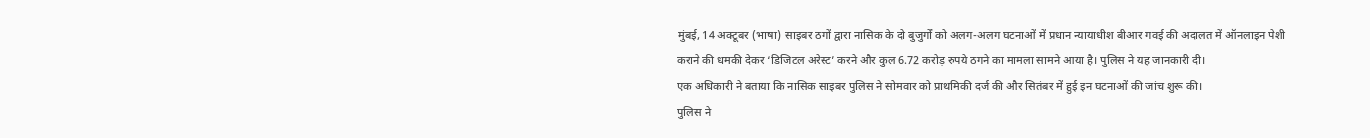मुंबई, 14 अक्टूबर (भाषा) साइबर ठगों द्वारा नासिक के दो बुजुर्गों को अलग-अलग घटनाओं में प्रधान न्यायाधीश बीआर गवई की अदालत में ऑनलाइन पेशी कराने की धमकी देकर ‘डिजिटल अरेस्ट’ करने और कुल 6.72 करोड़ रुपये ठगने का मामला सामने आया है। पुलिस ने यह जानकारी दी।
एक अधिकारी ने बताया कि नासिक साइबर पुलिस ने सोमवार को प्राथमिकी दर्ज की और सितंबर में हुई इन घटनाओं की जांच शुरू की।
पुलिस ने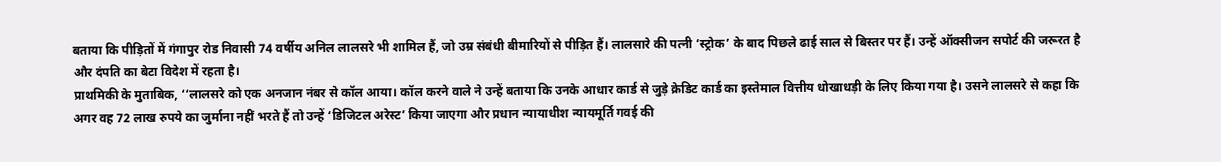बताया कि पीड़ितों में गंगापुर रोड निवासी 74 वर्षीय अनिल लालसरे भी शामिल हैं, जो उम्र संबंधी बीमारियों से पीड़ित हैं। लालसारे की पत्नी ‘स्ट्रोक’ के बाद पिछले ढाई साल से बिस्तर पर हैं। उन्हें ऑक्सीजन सपोर्ट की जरूरत है और दंपति का बेटा विदेश में रहता है।
प्राथमिकी के मुताबिक, ‘‘लालसरे को एक अनजान नंबर से कॉल आया। कॉल करने वाले ने उन्हें बताया कि उनके आधार कार्ड से जुड़े क्रेडिट कार्ड का इस्तेमाल वित्तीय धोखाधड़ी के लिए किया गया है। उसने लालसरे से कहा कि अगर वह 72 लाख रुपये का जुर्माना नहीं भरते हैं तो उन्हें ‘डिजिटल अरेस्ट’ किया जाएगा और प्रधान न्यायाधीश न्यायमूर्ति गवई की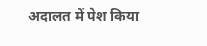अदालत में पेश किया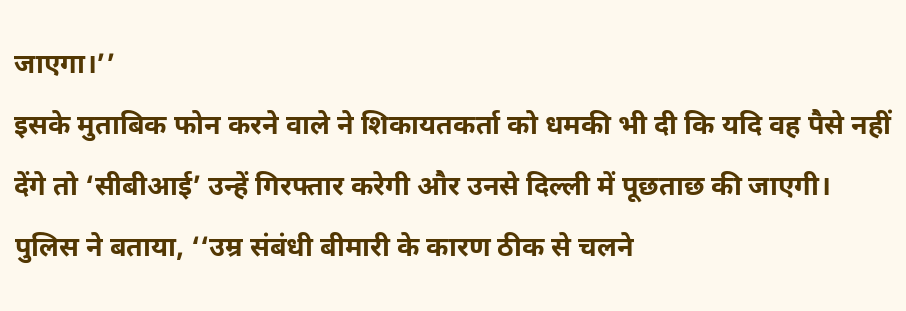जाएगा।’’
इसके मुताबिक फोन करने वाले ने शिकायतकर्ता को धमकी भी दी कि यदि वह पैसे नहीं देंगे तो ‘सीबीआई’ उन्हें गिरफ्तार करेगी और उनसे दिल्ली में पूछताछ की जाएगी।
पुलिस ने बताया, ‘‘उम्र संबंधी बीमारी के कारण ठीक से चलने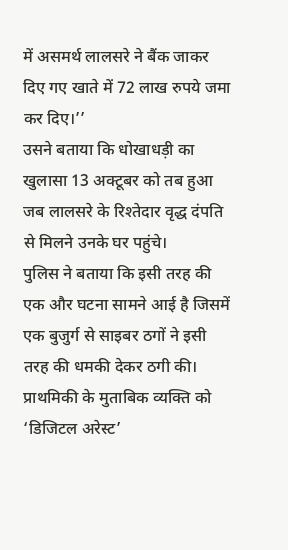में असमर्थ लालसरे ने बैंक जाकर दिए गए खाते में 72 लाख रुपये जमा कर दिए।’’
उसने बताया कि धोखाधड़ी का खुलासा 13 अक्टूबर को तब हुआ जब लालसरे के रिश्तेदार वृद्ध दंपति से मिलने उनके घर पहुंचे।
पुलिस ने बताया कि इसी तरह की एक और घटना सामने आई है जिसमें एक बुजुर्ग से साइबर ठगों ने इसी तरह की धमकी देकर ठगी की।
प्राथमिकी के मुताबिक व्यक्ति को ‘डिजिटल अरेस्ट’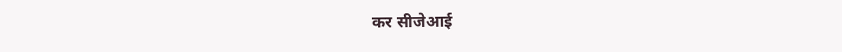कर सीजेआई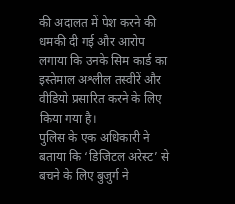की अदालत में पेश करने की धमकी दी गई और आरोप लगाया कि उनके सिम कार्ड का इस्तेमाल अश्लील तस्वीरें और वीडियो प्रसारित करने के लिए किया गया है।
पुलिस के एक अधिकारी ने बताया कि ‘डिजिटल अरेस्ट’ से बचने के लिए बुजुर्ग ने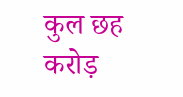कुल छह करोड़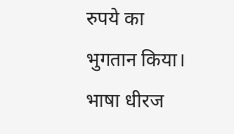रुपये का भुगतान किया।
भाषा धीरज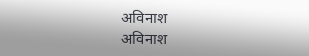अविनाश
अविनाश